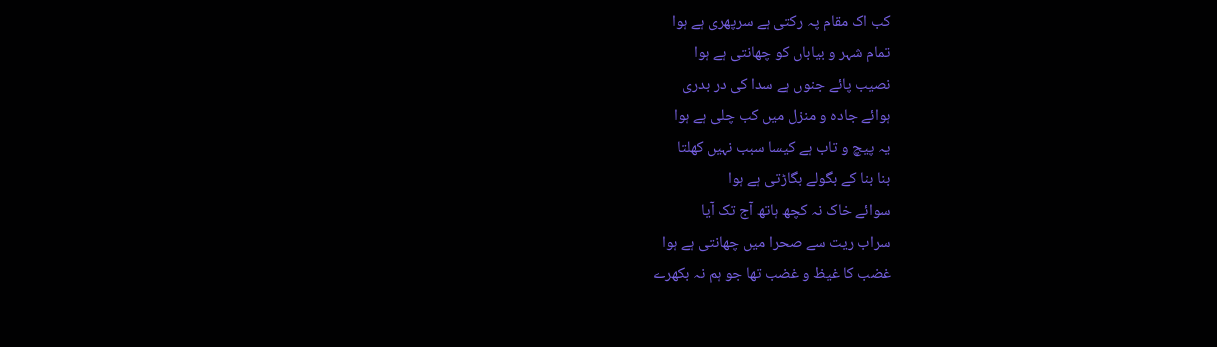کب اک مقام پہ رکتی ہے سرپھری ہے ہوا
تمام شہر و بیاباں کو چھانتی ہے ہوا
نصیب پائے جنوں ہے سدا کی در بدری
ہوائے جادہ و منزل میں کب چلی ہے ہوا
یہ پیچ و تاب ہے کیسا سبب نہیں کھلتا
بنا بنا کے بگولے بگاڑتی ہے ہوا
سوائے خاک نہ کچھ ہاتھ آج تک آیا
سراب ریت سے صحرا میں چھانتی ہے ہوا
غضب کا غیظ و غضب تھا جو ہم نہ بکھرے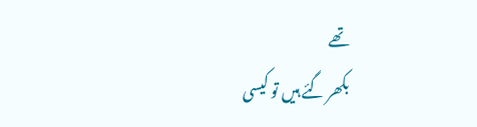تھے
بکھر گئے ہیں تو کیسی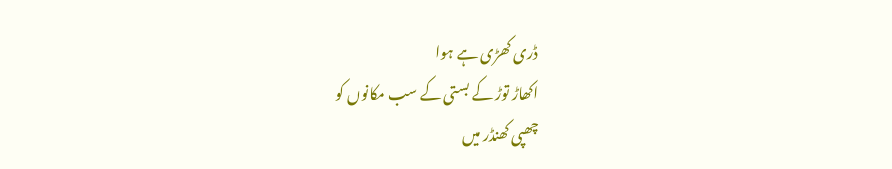ڈری کھڑی ہے ہوا
اکھاڑ توڑ کے بستی کے سب مکانوں کو
چھپی کھنڈر میں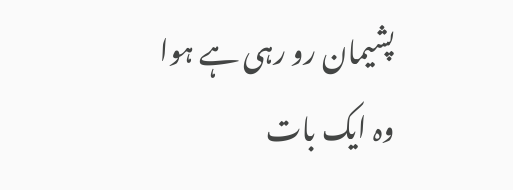پشیمان رو رہی ہے ہوا
وہ ایک بات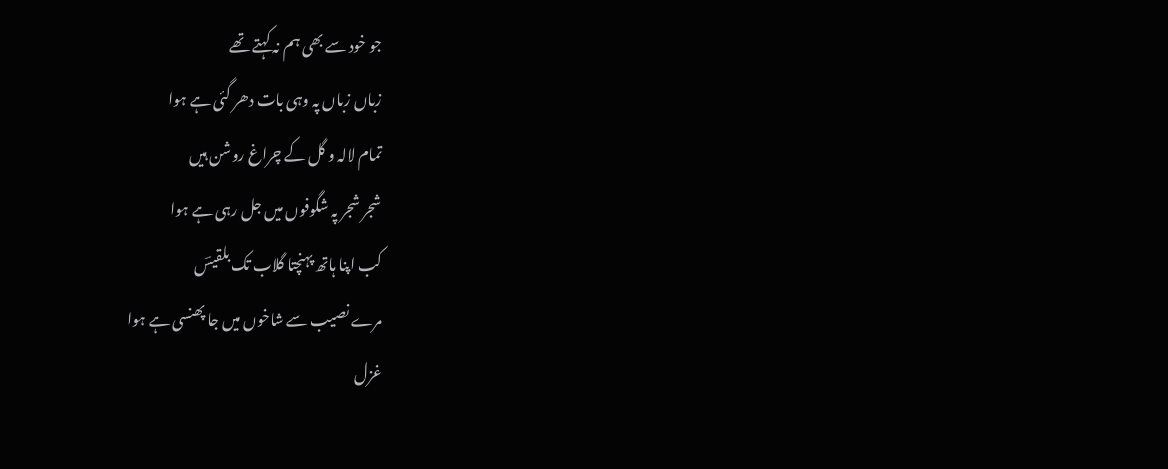جو خود سے بھی ہم نہ کہتے تھے
زباں زباں پہ وہی بات دھر گئی ہے ہوا
تمام لالہ و گل کے چراغ روشن ہیں
شجر شجر پہ شگوفوں میں جل رہی ہے ہوا
کب اپنا ہاتھ پہنچتا گلاب تک بلقیسؔ
مرے نصیب سے شاخوں میں جا پھنسی ہے ہوا
غزل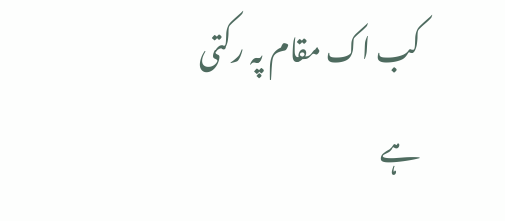کب اک مقام پہ رکتی ہے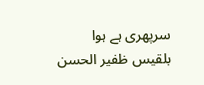سرپھری ہے ہوا
بلقیس ظفیر الحسن